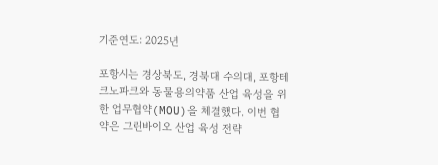기준연도: 2025년

포항시는 경상북도, 경북대 수의대, 포항테크노파크와 동물용의약품 산업 육성을 위한 업무협약(MOU)을 체결했다. 이번 협약은 그린바이오 산업 육성 전략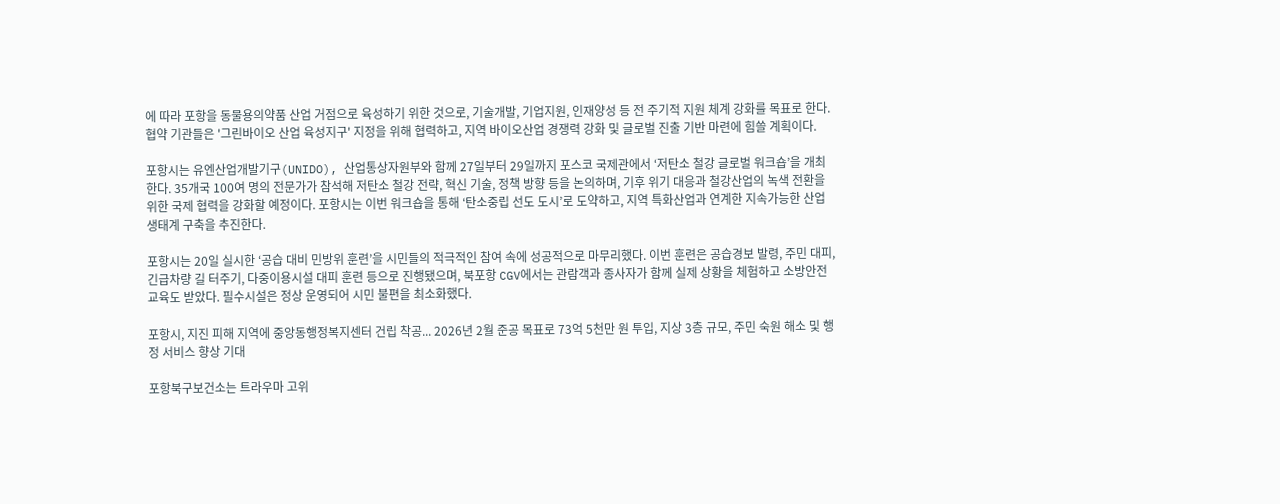에 따라 포항을 동물용의약품 산업 거점으로 육성하기 위한 것으로, 기술개발, 기업지원, 인재양성 등 전 주기적 지원 체계 강화를 목표로 한다. 협약 기관들은 '그린바이오 산업 육성지구' 지정을 위해 협력하고, 지역 바이오산업 경쟁력 강화 및 글로벌 진출 기반 마련에 힘쓸 계획이다.

포항시는 유엔산업개발기구(UNIDO), 산업통상자원부와 함께 27일부터 29일까지 포스코 국제관에서 ‘저탄소 철강 글로벌 워크숍’을 개최한다. 35개국 100여 명의 전문가가 참석해 저탄소 철강 전략, 혁신 기술, 정책 방향 등을 논의하며, 기후 위기 대응과 철강산업의 녹색 전환을 위한 국제 협력을 강화할 예정이다. 포항시는 이번 워크숍을 통해 ‘탄소중립 선도 도시’로 도약하고, 지역 특화산업과 연계한 지속가능한 산업 생태계 구축을 추진한다.

포항시는 20일 실시한 ‘공습 대비 민방위 훈련’을 시민들의 적극적인 참여 속에 성공적으로 마무리했다. 이번 훈련은 공습경보 발령, 주민 대피, 긴급차량 길 터주기, 다중이용시설 대피 훈련 등으로 진행됐으며, 북포항 CGV에서는 관람객과 종사자가 함께 실제 상황을 체험하고 소방안전교육도 받았다. 필수시설은 정상 운영되어 시민 불편을 최소화했다.

포항시, 지진 피해 지역에 중앙동행정복지센터 건립 착공... 2026년 2월 준공 목표로 73억 5천만 원 투입, 지상 3층 규모, 주민 숙원 해소 및 행정 서비스 향상 기대

포항북구보건소는 트라우마 고위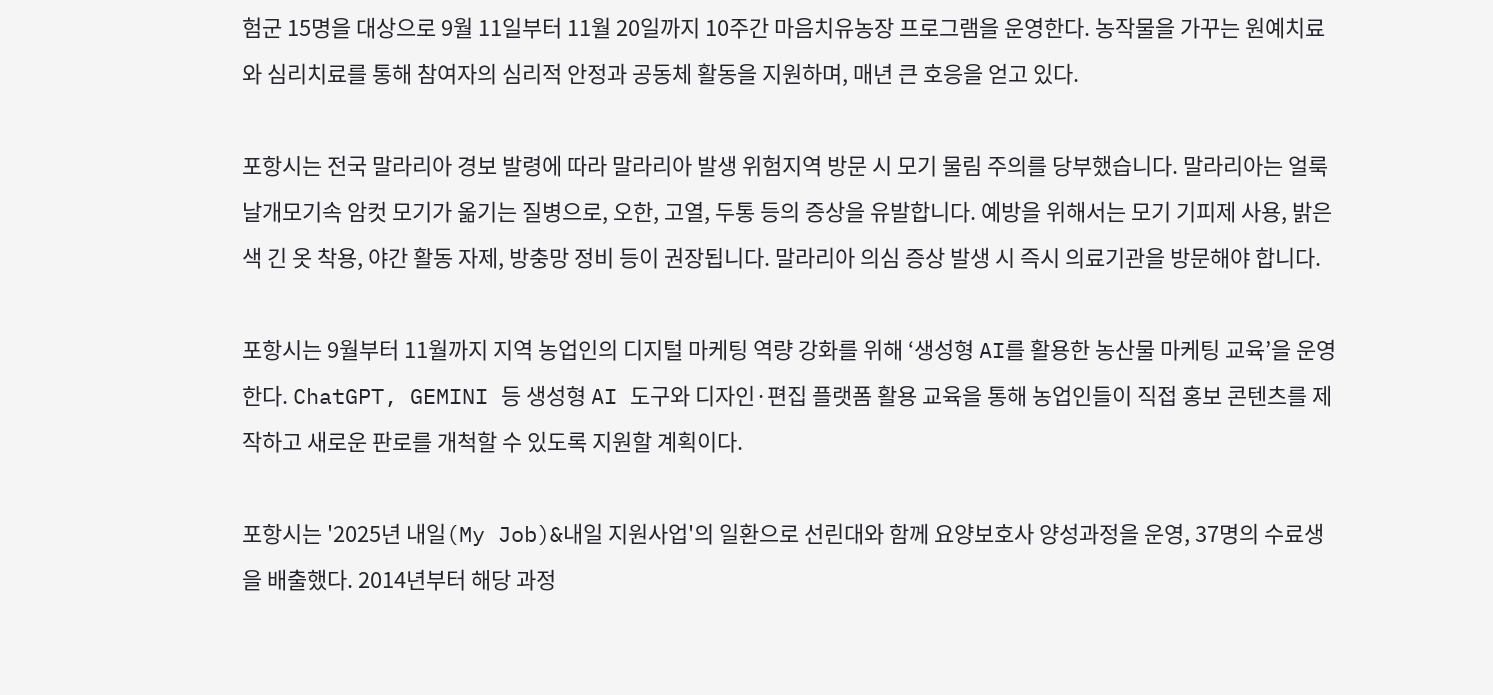험군 15명을 대상으로 9월 11일부터 11월 20일까지 10주간 마음치유농장 프로그램을 운영한다. 농작물을 가꾸는 원예치료와 심리치료를 통해 참여자의 심리적 안정과 공동체 활동을 지원하며, 매년 큰 호응을 얻고 있다.

포항시는 전국 말라리아 경보 발령에 따라 말라리아 발생 위험지역 방문 시 모기 물림 주의를 당부했습니다. 말라리아는 얼룩날개모기속 암컷 모기가 옮기는 질병으로, 오한, 고열, 두통 등의 증상을 유발합니다. 예방을 위해서는 모기 기피제 사용, 밝은색 긴 옷 착용, 야간 활동 자제, 방충망 정비 등이 권장됩니다. 말라리아 의심 증상 발생 시 즉시 의료기관을 방문해야 합니다.

포항시는 9월부터 11월까지 지역 농업인의 디지털 마케팅 역량 강화를 위해 ‘생성형 AI를 활용한 농산물 마케팅 교육’을 운영한다. ChatGPT, GEMINI 등 생성형 AI 도구와 디자인·편집 플랫폼 활용 교육을 통해 농업인들이 직접 홍보 콘텐츠를 제작하고 새로운 판로를 개척할 수 있도록 지원할 계획이다.

포항시는 '2025년 내일(My Job)&내일 지원사업'의 일환으로 선린대와 함께 요양보호사 양성과정을 운영, 37명의 수료생을 배출했다. 2014년부터 해당 과정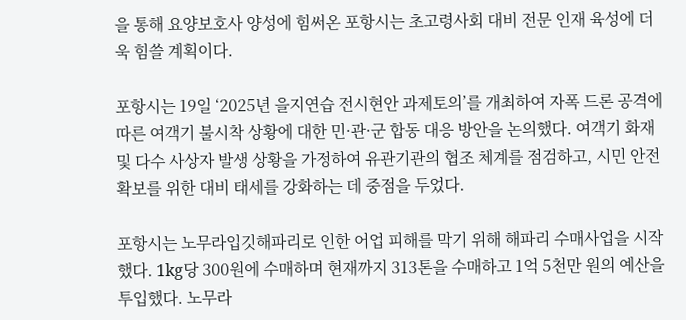을 통해 요양보호사 양성에 힘써온 포항시는 초고령사회 대비 전문 인재 육성에 더욱 힘쓸 계획이다.

포항시는 19일 ‘2025년 을지연습 전시현안 과제토의’를 개최하여 자폭 드론 공격에 따른 여객기 불시착 상황에 대한 민·관·군 합동 대응 방안을 논의했다. 여객기 화재 및 다수 사상자 발생 상황을 가정하여 유관기관의 협조 체계를 점검하고, 시민 안전 확보를 위한 대비 태세를 강화하는 데 중점을 두었다.

포항시는 노무라입깃해파리로 인한 어업 피해를 막기 위해 해파리 수매사업을 시작했다. 1kg당 300원에 수매하며 현재까지 313톤을 수매하고 1억 5천만 원의 예산을 투입했다. 노무라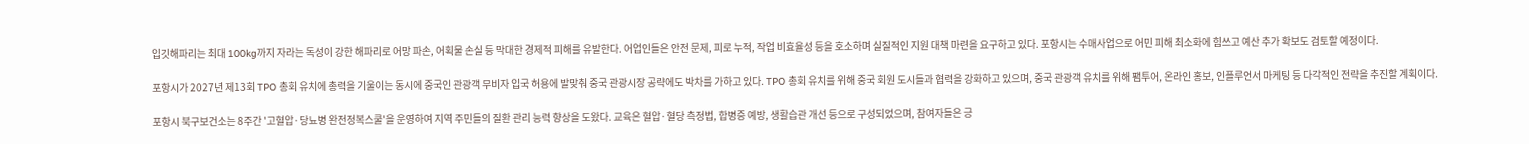입깃해파리는 최대 100kg까지 자라는 독성이 강한 해파리로 어망 파손, 어획물 손실 등 막대한 경제적 피해를 유발한다. 어업인들은 안전 문제, 피로 누적, 작업 비효율성 등을 호소하며 실질적인 지원 대책 마련을 요구하고 있다. 포항시는 수매사업으로 어민 피해 최소화에 힘쓰고 예산 추가 확보도 검토할 예정이다.

포항시가 2027년 제13회 TPO 총회 유치에 총력을 기울이는 동시에 중국인 관광객 무비자 입국 허용에 발맞춰 중국 관광시장 공략에도 박차를 가하고 있다. TPO 총회 유치를 위해 중국 회원 도시들과 협력을 강화하고 있으며, 중국 관광객 유치를 위해 팸투어, 온라인 홍보, 인플루언서 마케팅 등 다각적인 전략을 추진할 계획이다.

포항시 북구보건소는 8주간 '고혈압·당뇨병 완전정복스쿨'을 운영하여 지역 주민들의 질환 관리 능력 향상을 도왔다. 교육은 혈압·혈당 측정법, 합병증 예방, 생활습관 개선 등으로 구성되었으며, 참여자들은 긍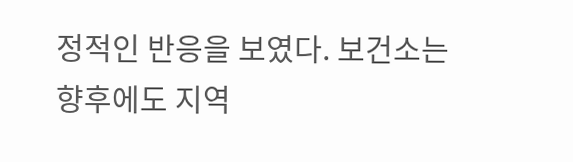정적인 반응을 보였다. 보건소는 향후에도 지역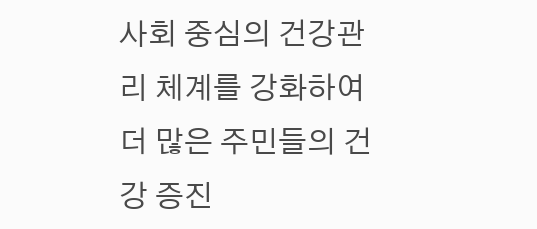사회 중심의 건강관리 체계를 강화하여 더 많은 주민들의 건강 증진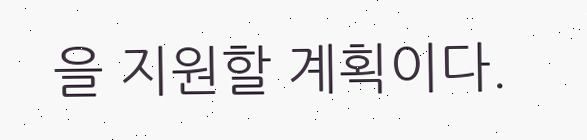을 지원할 계획이다.